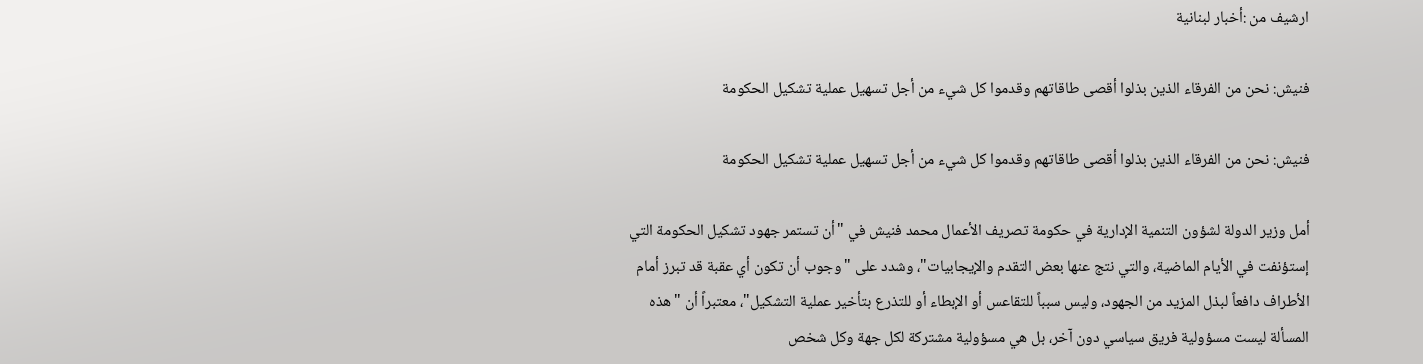ارشيف من :أخبار لبنانية

فنيش: نحن من الفرقاء الذين بذلوا أقصى طاقاتهم وقدموا كل شيء من أجل تسهيل عملية تشكيل الحكومة

فنيش: نحن من الفرقاء الذين بذلوا أقصى طاقاتهم وقدموا كل شيء من أجل تسهيل عملية تشكيل الحكومة

أمل وزير الدولة لشؤون التنمية الإدارية في حكومة تصريف الأعمال محمد فنيش في "أن تستمر جهود تشكيل الحكومة التي إستؤنفت في الأيام الماضية، والتي نتج عنها بعض التقدم والإيجابيات"، وشدد على "وجوب أن تكون أي عقبة قد تبرز أمام الأطراف دافعاً لبذل المزيد من الجهود، وليس سبباً للتقاعس أو الإبطاء أو للتذرع بتأخير عملية التشكيل"، معتبراً أن "هذه المسألة ليست مسؤولية فريق سياسي دون آخر، بل هي مسؤولية مشتركة لكل جهة وكل شخص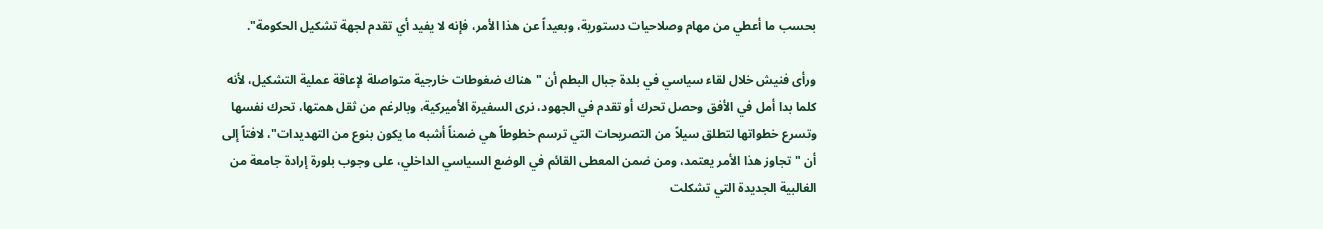بحسب ما أعطي من مهام وصلاحيات دستورية، وبعيداً عن هذا الأمر، فإنه لا يفيد أي تقدم لجهة تشكيل الحكومة".

ورأى فنيش خلال لقاء سياسي في بلدة جبال البطم أن "هناك ضغوطات خارجية متواصلة لإعاقة عملية التشكيل، لأنه كلما بدا أمل في الأفق وحصل تحرك أو تقدم في الجهود، نرى السفيرة الأميركية، وبالرغم من ثقل همتها، تحرك نفسها وتسرع خطواتها لتطلق سيلاً من التصريحات التي ترسم خطوطاً هي ضمناً أشبه ما يكون بنوع من التهديدات"، لافتاً إلى أن "تجاوز هذا الأمر يعتمد، ومن ضمن المعطى القائم في الوضع السياسي الداخلي، على وجوب بلورة إرادة جامعة من الغالبية الجديدة التي تشكلت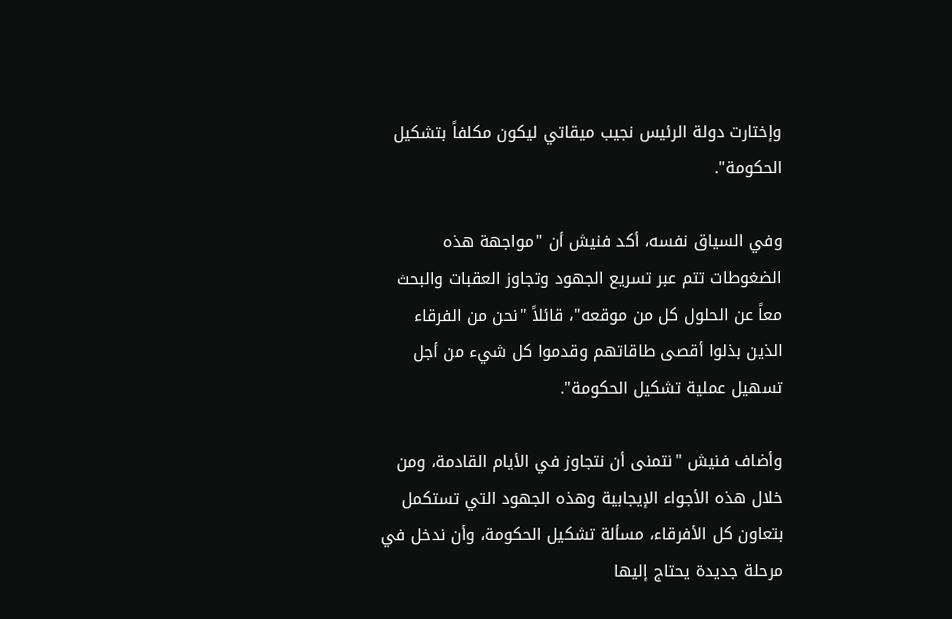وإختارت دولة الرئيس نجيب ميقاتي ليكون مكلفاً بتشكيل الحكومة".

وفي السياق نفسه، أكد فنيش أن "مواجهة هذه الضغوطات تتم عبر تسريع الجهود وتجاوز العقبات والبحث معاً عن الحلول كل من موقعه"، قائلاً "نحن من الفرقاء الذين بذلوا أقصى طاقاتهم وقدموا كل شيء من أجل تسهيل عملية تشكيل الحكومة".

وأضاف فنيش "نتمنى أن نتجاوز في الأيام القادمة، ومن خلال هذه الأجواء الإيجابية وهذه الجهود التي تستكمل بتعاون كل الأفرقاء، مسألة تشكيل الحكومة، وأن ندخل في مرحلة جديدة يحتاج إليها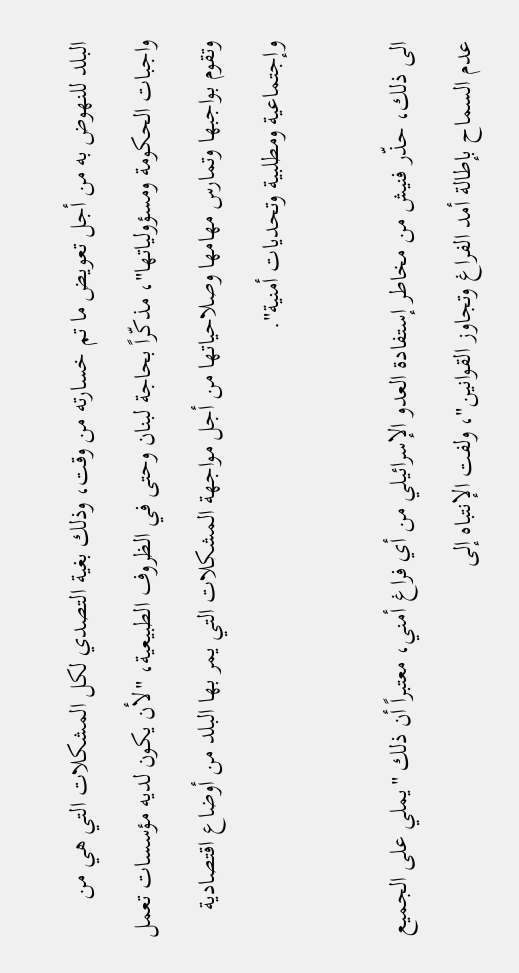البلد للنهوض به من أجل تعويض ما تم خسارته من وقت، وذلك بغية التصدي لكل المشكلات التي هي من واجبات الحكومة ومسؤولياتها"، مذكّراً بحاجة لبنان وحتى في الظروف الطبيعية، "لأن يكون لديه مؤسسات تعمل وتقوم بواجبها وتمارس مهامها وصلاحياتها من أجل مواجهة المشكلات التي يمر بها البلد من أوضاع اقتصادية وإجتماعية ومطلبية وتحديات أمنية".

الى ذلك، حذّر فنيش من مخاطر إستفادة العدو الإسرائيلي من أي فراغ أمني، معتبراً أن ذلك "يملي على الجميع عدم السماح بإطالة أمد الفراغ وتجاوز القوانين"، ولفت الإنتباه إلى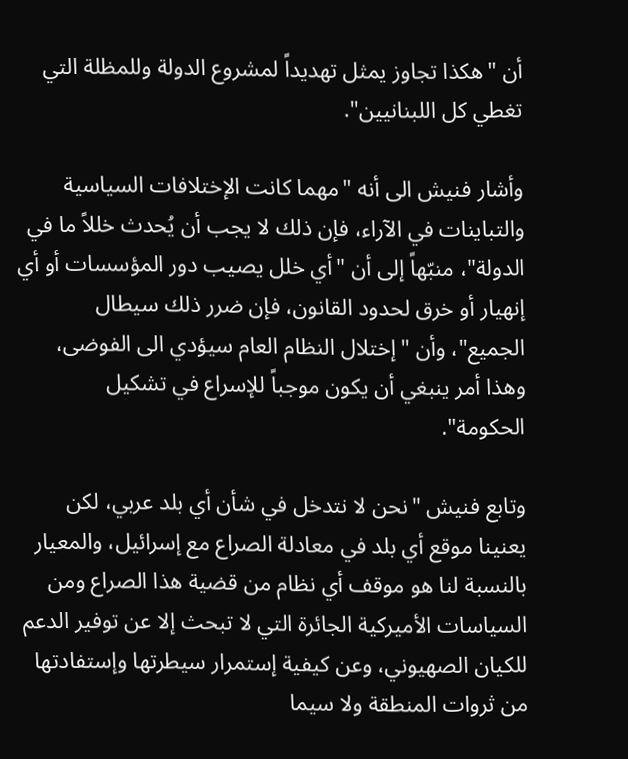أن "هكذا تجاوز يمثل تهديداً لمشروع الدولة وللمظلة التي تغطي كل اللبنانيين".

وأشار فنيش الى أنه "مهما كانت الإختلافات السياسية والتباينات في الآراء، فإن ذلك لا يجب أن يُحدث خللاً ما في الدولة"، منبّهاً إلى أن "أي خلل يصيب دور المؤسسات أو أي إنهيار أو خرق لحدود القانون، فإن ضرر ذلك سيطال الجميع"، وأن "إختلال النظام العام سيؤدي الى الفوضى، وهذا أمر ينبغي أن يكون موجباً للإسراع في تشكيل الحكومة".

وتابع فنيش "نحن لا نتدخل في شأن أي بلد عربي، لكن يعنينا موقع أي بلد في معادلة الصراع مع إسرائيل، والمعيار بالنسبة لنا هو موقف أي نظام من قضية هذا الصراع ومن السياسات الأميركية الجائرة التي لا تبحث إلا عن توفير الدعم للكيان الصهيوني، وعن كيفية إستمرار سيطرتها وإستفادتها من ثروات المنطقة ولا سيما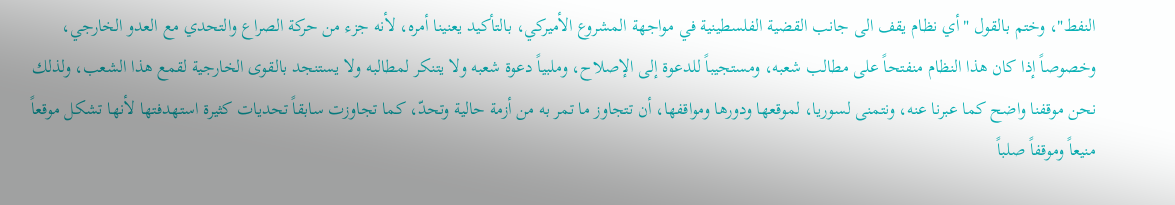النفط"، وختم بالقول "أي نظام يقف الى جانب القضية الفلسطينية في مواجهة المشروع الأميركي، بالتأكيد يعنينا أمره، لأنه جزء من حركة الصراع والتحدي مع العدو الخارجي، وخصوصاً إذا كان هذا النظام منفتحاً على مطالب شعبه، ومستجيباً للدعوة إلى الإصلاح، وملبياً دعوة شعبه ولا يتنكر لمطالبه ولا يستنجد بالقوى الخارجية لقمع هذا الشعب، ولذلك نحن موقفنا واضح كما عبرنا عنه، ونتمنى لسوريا، لموقعها ودورها ومواقفها، أن تتجاوز ما تمر به من أزمة حالية وتحدّ، كما تجاوزت سابقاً تحديات كثيرة استهدفتها لأنها تشكل موقعاً منيعاً وموقفاً صلباً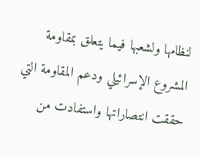لنظامها ولشعبها فيما يتعلق بمقاومة المشروع الإسرائيلي ودعم المقاومة التي حققت انتصاراتها واستفادت من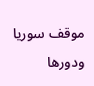موقف سوريا ودورها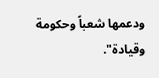ودعمها شعباً وحكومة وقيادة".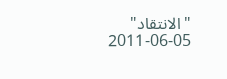"الانتقاد"
2011-06-05